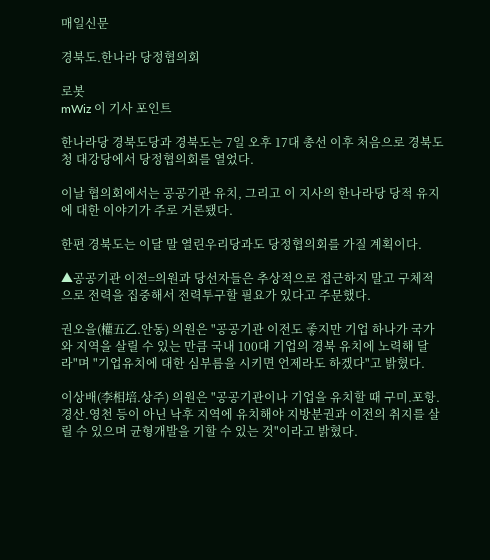매일신문

경북도.한나라 당정협의회

로봇
mWiz 이 기사 포인트

한나라당 경북도당과 경북도는 7일 오후 17대 총선 이후 처음으로 경북도청 대강당에서 당정협의회를 열었다.

이날 협의회에서는 공공기관 유치, 그리고 이 지사의 한나라당 당적 유지에 대한 이야기가 주로 거론됐다.

한편 경북도는 이달 말 열린우리당과도 당정협의회를 가질 계획이다.

▲공공기관 이전=의원과 당선자들은 추상적으로 접근하지 말고 구체적으로 전력을 집중해서 전력투구할 필요가 있다고 주문했다.

권오을(權五乙.안동) 의원은 "공공기관 이전도 좋지만 기업 하나가 국가와 지역을 살릴 수 있는 만큼 국내 100대 기업의 경북 유치에 노력해 달라"며 "기업유치에 대한 심부름을 시키면 언제라도 하겠다"고 밝혔다.

이상배(李相培.상주) 의원은 "공공기관이나 기업을 유치할 때 구미.포항.경산.영천 등이 아닌 낙후 지역에 유치해야 지방분권과 이전의 취지를 살릴 수 있으며 균형개발을 기할 수 있는 것"이라고 밝혔다.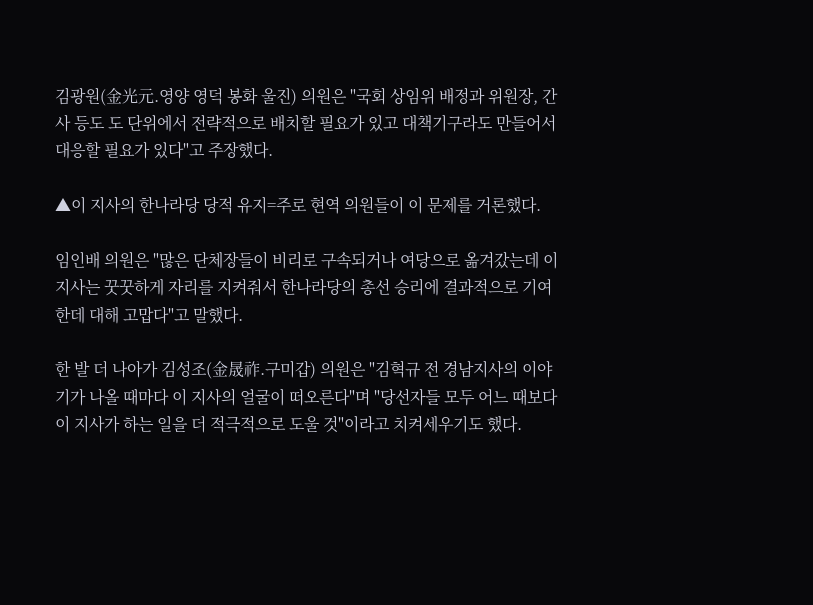김광원(金光元.영양 영덕 봉화 울진) 의원은 "국회 상임위 배정과 위원장, 간사 등도 도 단위에서 전략적으로 배치할 필요가 있고 대책기구라도 만들어서 대응할 필요가 있다"고 주장했다.

▲이 지사의 한나라당 당적 유지=주로 현역 의원들이 이 문제를 거론했다.

임인배 의원은 "많은 단체장들이 비리로 구속되거나 여당으로 옮겨갔는데 이 지사는 꿋꿋하게 자리를 지켜줘서 한나라당의 총선 승리에 결과적으로 기여한데 대해 고맙다"고 말했다.

한 발 더 나아가 김성조(金晟祚.구미갑) 의원은 "김혁규 전 경남지사의 이야기가 나올 때마다 이 지사의 얼굴이 떠오른다"며 "당선자들 모두 어느 때보다 이 지사가 하는 일을 더 적극적으로 도울 것"이라고 치켜세우기도 했다.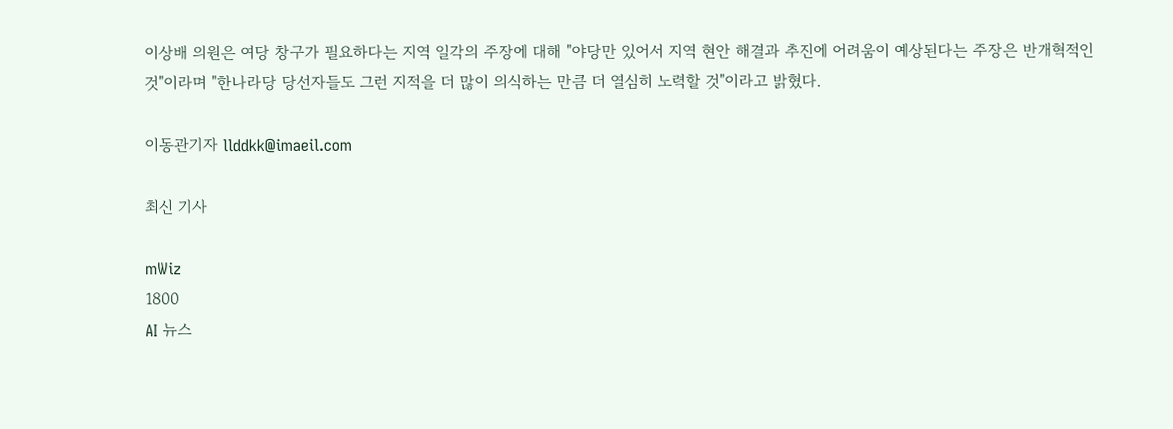이상배 의원은 여당 창구가 필요하다는 지역 일각의 주장에 대해 "야당만 있어서 지역 현안 해결과 추진에 어려움이 예상된다는 주장은 반개혁적인 것"이라며 "한나라당 당선자들도 그런 지적을 더 많이 의식하는 만큼 더 열심히 노력할 것"이라고 밝혔다.

이동관기자 llddkk@imaeil.com

최신 기사

mWiz
1800
AI 뉴스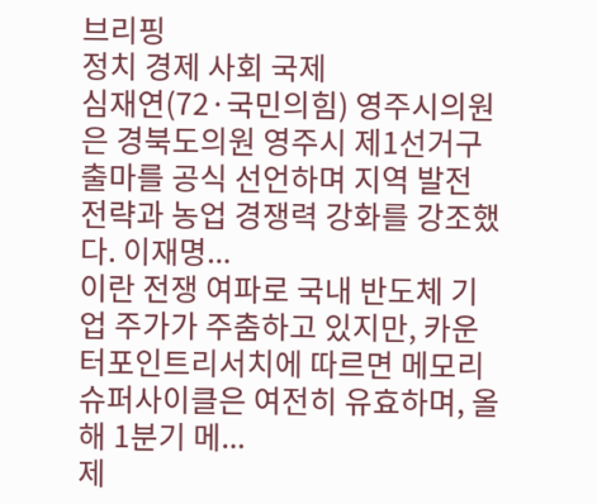브리핑
정치 경제 사회 국제
심재연(72·국민의힘) 영주시의원은 경북도의원 영주시 제1선거구 출마를 공식 선언하며 지역 발전 전략과 농업 경쟁력 강화를 강조했다. 이재명...
이란 전쟁 여파로 국내 반도체 기업 주가가 주춤하고 있지만, 카운터포인트리서치에 따르면 메모리 슈퍼사이클은 여전히 유효하며, 올해 1분기 메...
제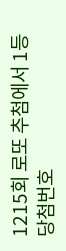1215회 로또 추첨에서 1등 당첨번호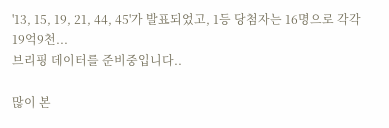'13, 15, 19, 21, 44, 45'가 발표되었고, 1등 당첨자는 16명으로 각각 19억9천...
브리핑 데이터를 준비중입니다..

많이 본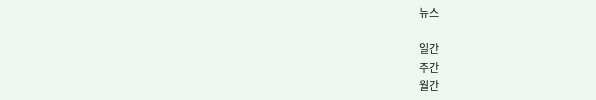뉴스

일간
주간
월간